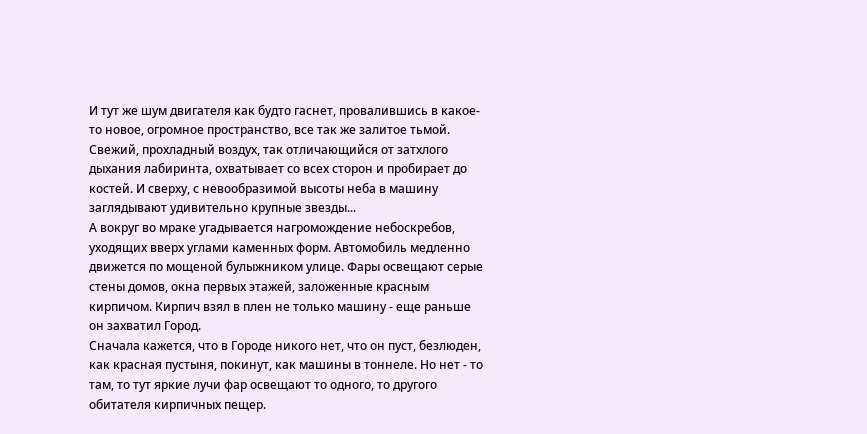И тут же шум двигателя как будто гаснет, провалившись в какое-то новое, огромное пространство, все так же залитое тьмой. Свежий, прохладный воздух, так отличающийся от затхлого дыхания лабиринта, охватывает со всех сторон и пробирает до костей. И сверху, с невообразимой высоты неба в машину заглядывают удивительно крупные звезды...
А вокруг во мраке угадывается нагромождение небоскребов, уходящих вверх углами каменных форм. Автомобиль медленно движется по мощеной булыжником улице. Фары освещают серые стены домов, окна первых этажей, заложенные красным кирпичом. Кирпич взял в плен не только машину - еще раньше он захватил Город.
Сначала кажется, что в Городе никого нет, что он пуст, безлюден, как красная пустыня, покинут, как машины в тоннеле. Но нет - то там, то тут яркие лучи фар освещают то одного, то другого обитателя кирпичных пещер.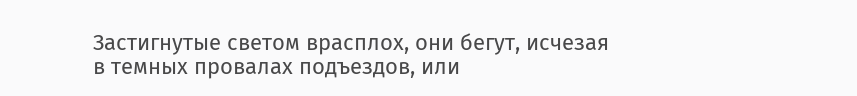Застигнутые светом врасплох, они бегут, исчезая в темных провалах подъездов, или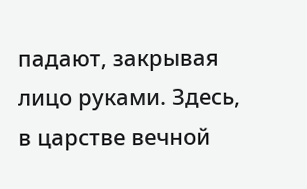падают, закрывая лицо руками. Здесь, в царстве вечной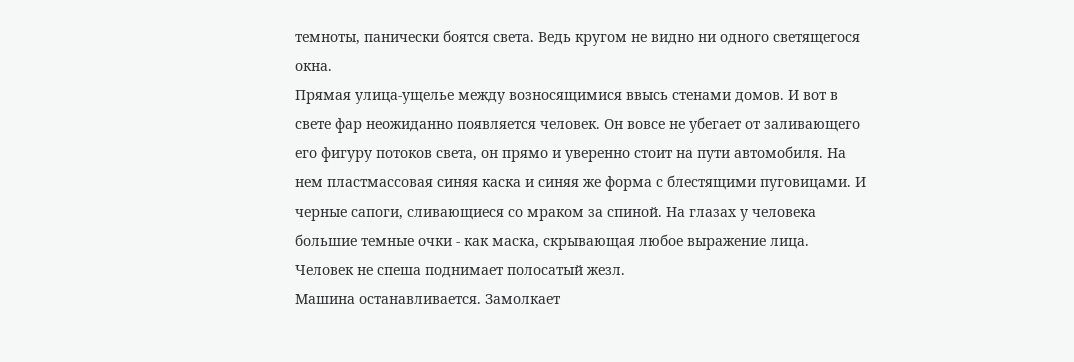темноты, панически боятся света. Ведь кругом не видно ни одного светящегося окна.
Прямая улица-ущелье между возносящимися ввысь стенами домов. И вот в свете фар неожиданно появляется человек. Он вовсе не убегает от заливающего его фигуру потоков света, он прямо и уверенно стоит на пути автомобиля. На нем пластмассовая синяя каска и синяя же форма с блестящими пуговицами. И черные сапоги, сливающиеся со мраком за спиной. На глазах у человека большие темные очки - как маска, скрывающая любое выражение лица.
Человек не спеша поднимает полосатый жезл.
Машина останавливается. Замолкает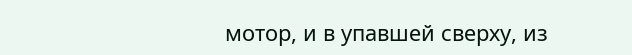мотор, и в упавшей сверху, из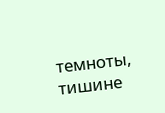темноты, тишине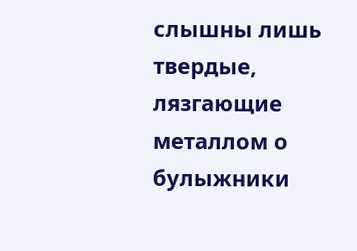слышны лишь твердые, лязгающие металлом о булыжники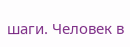шаги. Человек в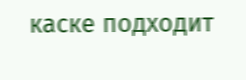каске подходит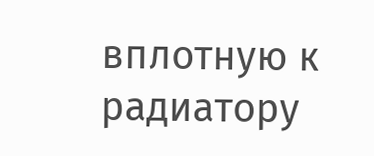вплотную к радиатору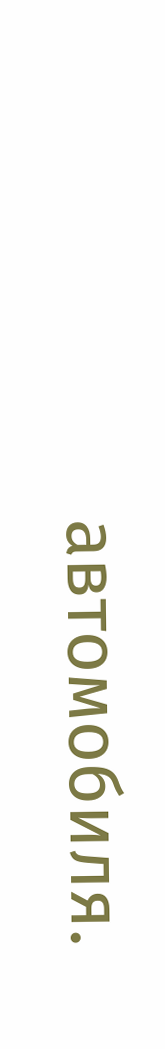автомобиля.